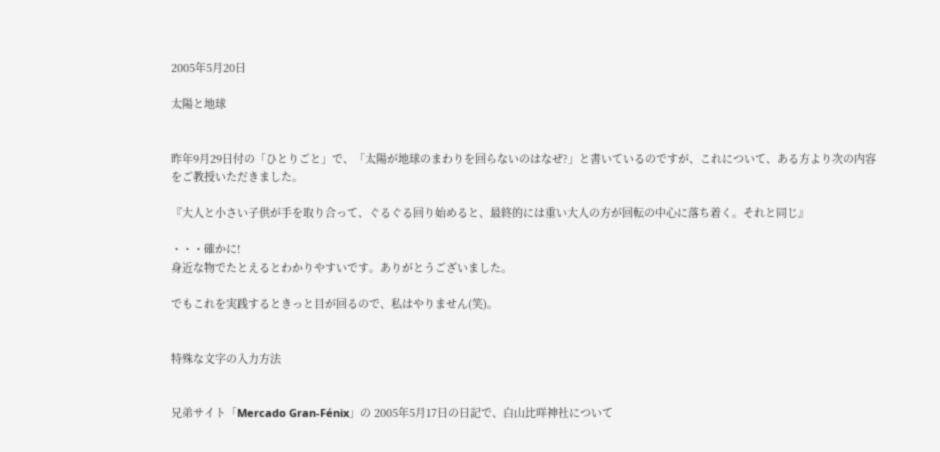2005年5月20日

太陽と地球


昨年9月29日付の「ひとりごと」で、「太陽が地球のまわりを回らないのはなぜ?」と書いているのですが、これについて、ある方より次の内容をご教授いただきました。

『大人と小さい子供が手を取り合って、ぐるぐる回り始めると、最終的には重い大人の方が回転の中心に落ち着く。それと同じ』

・・・確かに!
身近な物でたとえるとわかりやすいです。ありがとうございました。

でもこれを実践するときっと目が回るので、私はやりません(笑)。


特殊な文字の入力方法


兄弟サイト「Mercado Gran-Fénix」の 2005年5月17日の日記で、白山比咩神社について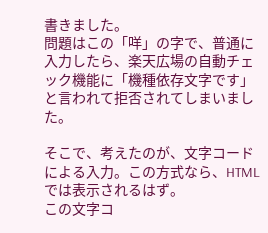書きました。
問題はこの「咩」の字で、普通に入力したら、楽天広場の自動チェック機能に「機種依存文字です」と言われて拒否されてしまいました。

そこで、考えたのが、文字コードによる入力。この方式なら、HTML では表示されるはず。
この文字コ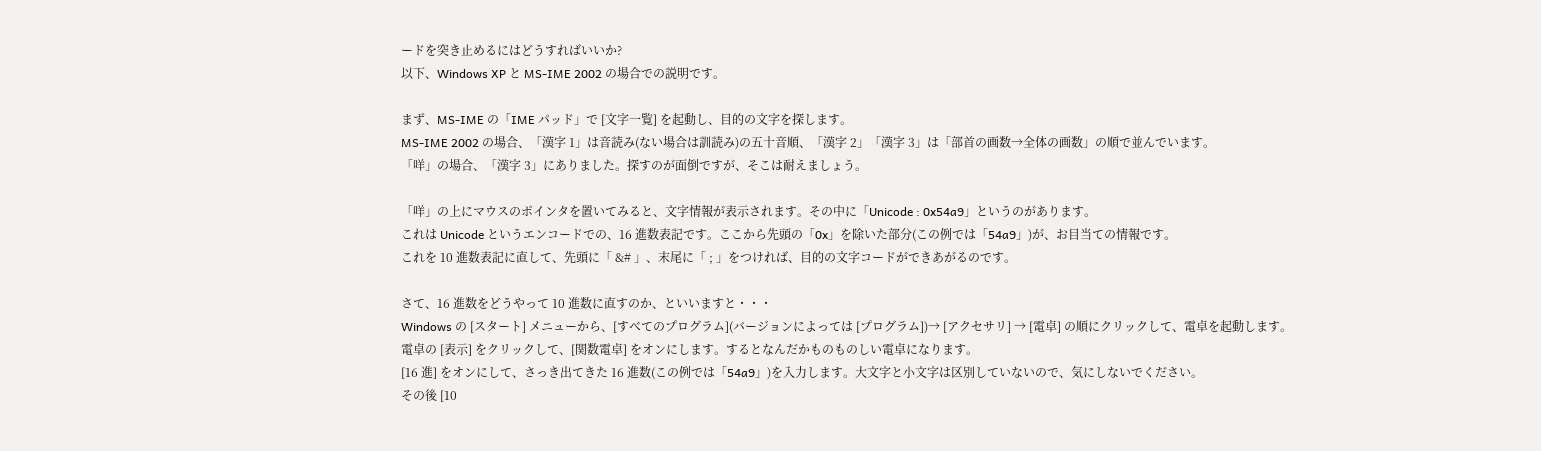ードを突き止めるにはどうすればいいか?
以下、Windows XP と MS-IME 2002 の場合での説明です。

まず、MS-IME の「IME パッド」で [文字一覧] を起動し、目的の文字を探します。
MS-IME 2002 の場合、「漢字 1」は音読み(ない場合は訓読み)の五十音順、「漢字 2」「漢字 3」は「部首の画数→全体の画数」の順で並んでいます。
「咩」の場合、「漢字 3」にありました。探すのが面倒ですが、そこは耐えましょう。

「咩」の上にマウスのポインタを置いてみると、文字情報が表示されます。その中に「Unicode : 0x54a9」というのがあります。
これは Unicode というエンコードでの、16 進数表記です。ここから先頭の「0x」を除いた部分(この例では「54a9」)が、お目当ての情報です。
これを 10 進数表記に直して、先頭に「 &# 」、末尾に「 ; 」をつければ、目的の文字コードができあがるのです。

さて、16 進数をどうやって 10 進数に直すのか、といいますと・・・
Windows の [スタート] メニューから、[すべてのプログラム](バージョンによっては [プログラム])→ [アクセサリ] → [電卓] の順にクリックして、電卓を起動します。
電卓の [表示] をクリックして、[関数電卓] をオンにします。するとなんだかものものしい電卓になります。
[16 進] をオンにして、さっき出てきた 16 進数(この例では「54a9」)を入力します。大文字と小文字は区別していないので、気にしないでください。
その後 [10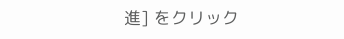進] をクリック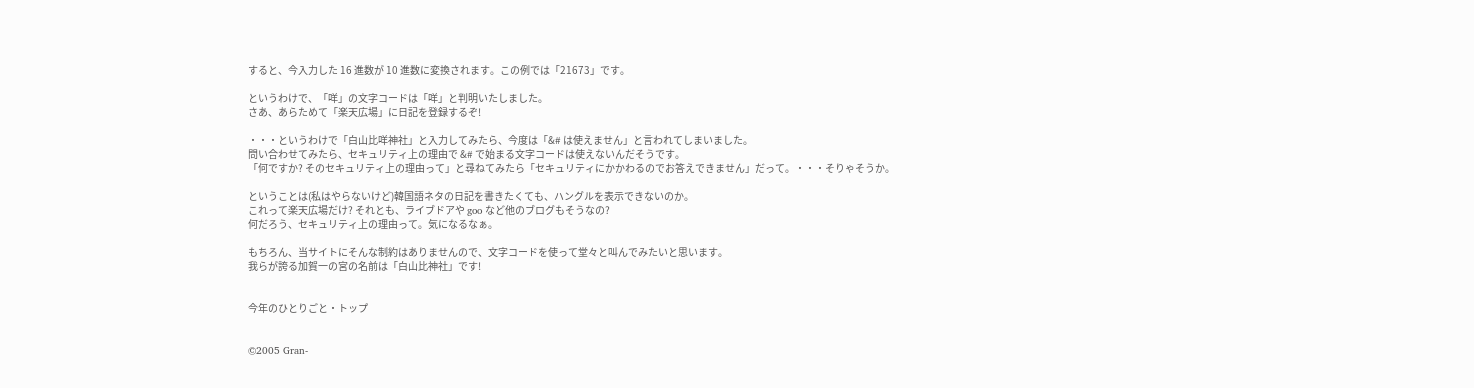すると、今入力した 16 進数が 10 進数に変換されます。この例では「21673」です。

というわけで、「咩」の文字コードは「咩」と判明いたしました。
さあ、あらためて「楽天広場」に日記を登録するぞ!

・・・というわけで「白山比咩神社」と入力してみたら、今度は「&# は使えません」と言われてしまいました。
問い合わせてみたら、セキュリティ上の理由で &# で始まる文字コードは使えないんだそうです。
「何ですか? そのセキュリティ上の理由って」と尋ねてみたら「セキュリティにかかわるのでお答えできません」だって。・・・そりゃそうか。

ということは(私はやらないけど)韓国語ネタの日記を書きたくても、ハングルを表示できないのか。
これって楽天広場だけ? それとも、ライブドアや goo など他のブログもそうなの?
何だろう、セキュリティ上の理由って。気になるなぁ。

もちろん、当サイトにそんな制約はありませんので、文字コードを使って堂々と叫んでみたいと思います。
我らが誇る加賀一の宮の名前は「白山比神社」です!


今年のひとりごと・トップ


©2005 Gran-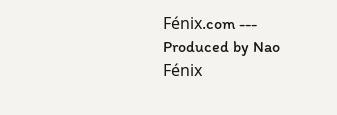Fénix.com --- Produced by Nao Fénix